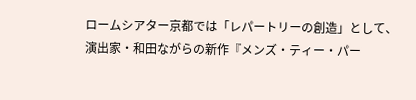ロームシアター京都では「レパートリーの創造」として、演出家・和田ながらの新作『メンズ・ティー・パー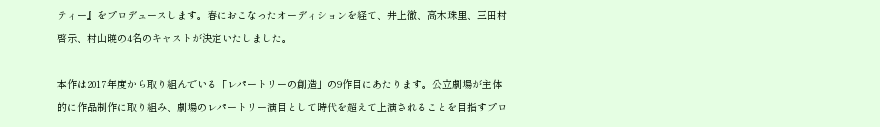ティー』をプロデュースします。春におこなったオーディションを経て、井上徹、高木珠里、三田村啓示、村山暁の4名のキャストが決定いたしました。

本作は2017年度から取り組んでいる「レパートリーの創造」の9作目にあたります。公立劇場が主体的に作品制作に取り組み、劇場のレパートリー演目として時代を超えて上演されることを目指すプロ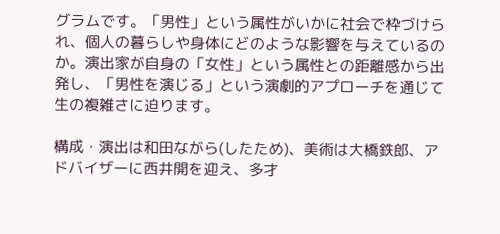グラムです。「男性」という属性がいかに社会で枠づけられ、個人の暮らしや身体にどのような影響を与えているのか。演出家が自身の「女性」という属性との距離感から出発し、「男性を演じる」という演劇的アプローチを通じて生の複雑さに迫ります。

構成・演出は和田ながら(したため)、美術は大橋鉄郎、アドバイザーに西井開を迎え、多才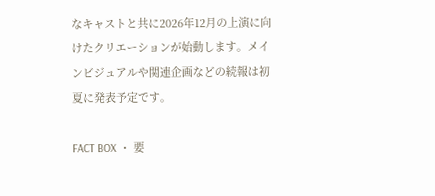なキャストと共に2026年12月の上演に向けたクリエーションが始動します。メインビジュアルや関連企画などの続報は初夏に発表予定です。

FACT BOX ・ 要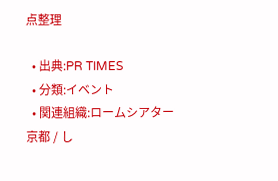点整理

  • 出典:PR TIMES
  • 分類:イベント
  • 関連組織:ロームシアター京都 / し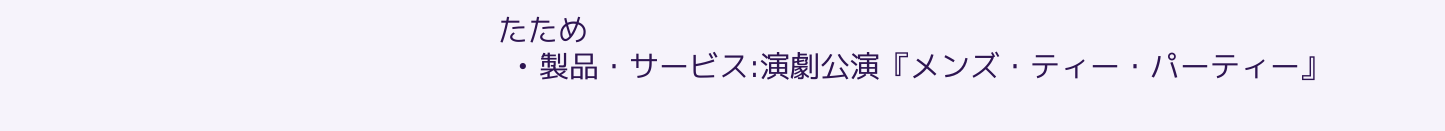たため
  • 製品・サービス:演劇公演『メンズ・ティー・パーティー』